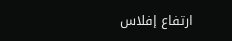ارتفاع إفلاس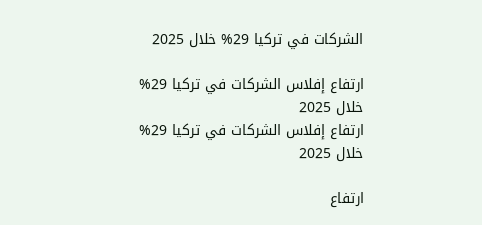الشركات في تركيا 29% خلال 2025

ارتفاع إفلاس الشركات في تركيا 29% خلال 2025
ارتفاع إفلاس الشركات في تركيا 29% خلال 2025

ارتفاع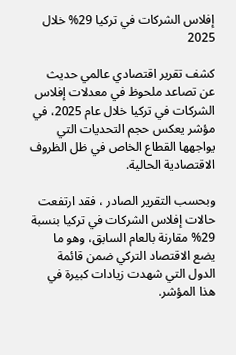إفلاس الشركات في تركيا 29% خلال 2025

كشف تقرير اقتصادي عالمي حديث عن تصاعد ملحوظ في معدلات إفلاس الشركات في تركيا خلال عام 2025، في مؤشر يعكس حجم التحديات التي يواجهها القطاع الخاص في ظل الظروف الاقتصادية الحالية.

وبحسب التقرير الصادر ، فقد ارتفعت حالات إفلاس الشركات في تركيا بنسبة 29% مقارنة بالعام السابق، وهو ما يضع الاقتصاد التركي ضمن قائمة الدول التي شهدت زيادات كبيرة في هذا المؤشر.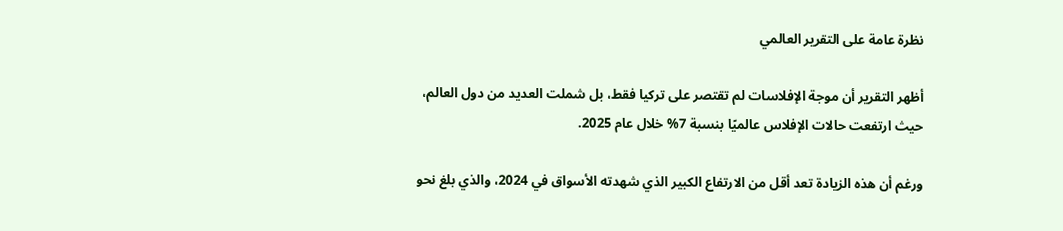نظرة عامة على التقرير العالمي

أظهر التقرير أن موجة الإفلاسات لم تقتصر على تركيا فقط، بل شملت العديد من دول العالم، حيث ارتفعت حالات الإفلاس عالميًا بنسبة 7% خلال عام 2025.

ورغم أن هذه الزيادة تعد أقل من الارتفاع الكبير الذي شهدته الأسواق في 2024، والذي بلغ نحو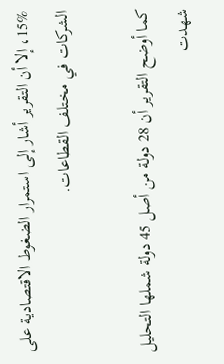15%، إلا أن التقرير أشار إلى استمرار الضغوط الاقتصادية على الشركات في مختلف القطاعات.

كما أوضح التقرير أن 28 دولة من أصل 45 دولة شملها التحليل شهدت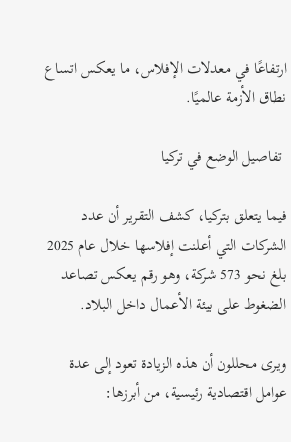ارتفاعًا في معدلات الإفلاس، ما يعكس اتساع نطاق الأزمة عالميًا.

 تفاصيل الوضع في تركيا

فيما يتعلق بتركيا، كشف التقرير أن عدد الشركات التي أعلنت إفلاسها خلال عام 2025 بلغ نحو 573 شركة، وهو رقم يعكس تصاعد الضغوط على بيئة الأعمال داخل البلاد.

ويرى محللون أن هذه الزيادة تعود إلى عدة عوامل اقتصادية رئيسية، من أبرزها: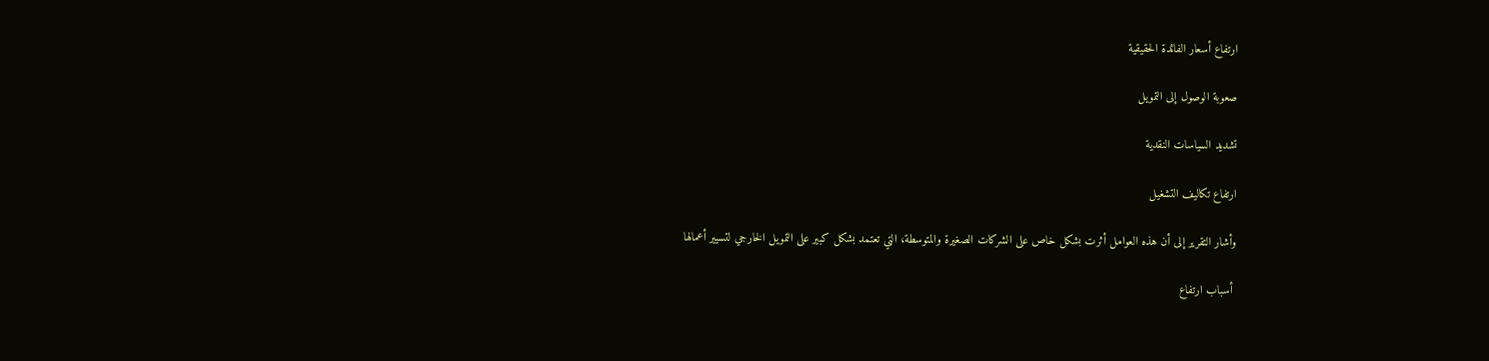ارتفاع أسعار الفائدة الحقيقية

صعوبة الوصول إلى التمويل

تشديد السياسات النقدية

ارتفاع تكاليف التشغيل

وأشار التقرير إلى أن هذه العوامل أثرت بشكل خاص على الشركات الصغيرة والمتوسطة، التي تعتمد بشكل كبير على التمويل الخارجي لتسيير أعمالها

 أسباب ارتفاع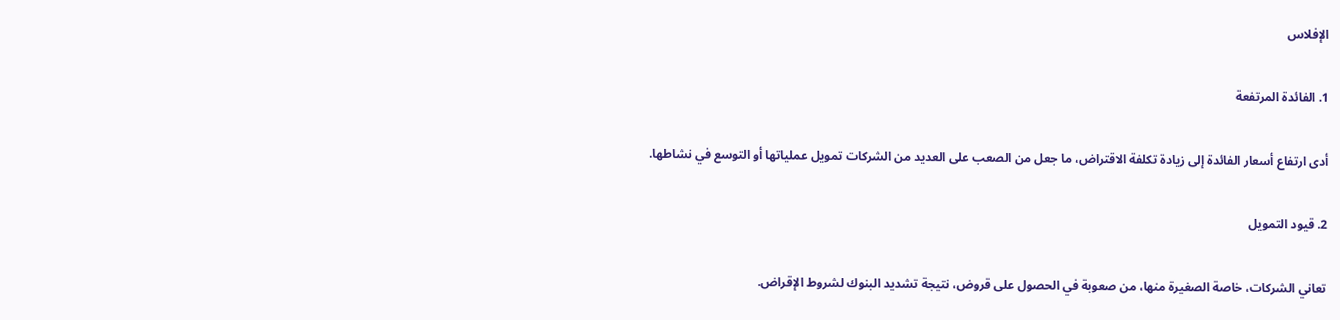الإفلاس

1. الفائدة المرتفعة

أدى ارتفاع أسعار الفائدة إلى زيادة تكلفة الاقتراض، ما جعل من الصعب على العديد من الشركات تمويل عملياتها أو التوسع في نشاطها.

2. قيود التمويل

تعاني الشركات، خاصة الصغيرة منها، من صعوبة في الحصول على قروض، نتيجة تشديد البنوك لشروط الإقراض.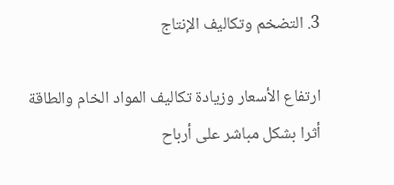3. التضخم وتكاليف الإنتاج

ارتفاع الأسعار وزيادة تكاليف المواد الخام والطاقة أثرا بشكل مباشر على أرباح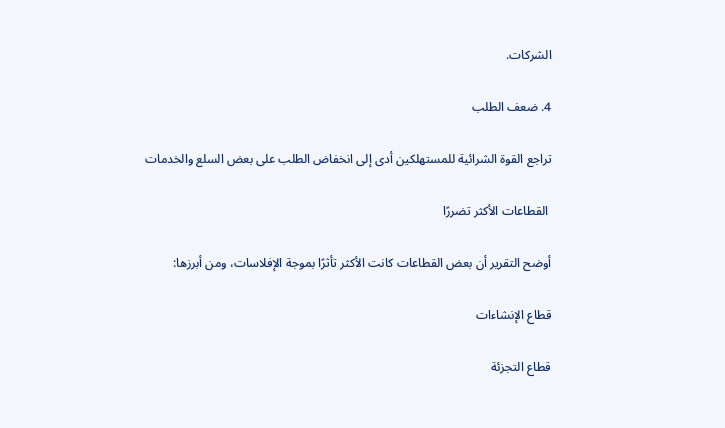الشركات.

4. ضعف الطلب

تراجع القوة الشرائية للمستهلكين أدى إلى انخفاض الطلب على بعض السلع والخدمات

 القطاعات الأكثر تضررًا

أوضح التقرير أن بعض القطاعات كانت الأكثر تأثرًا بموجة الإفلاسات، ومن أبرزها:

قطاع الإنشاءات

قطاع التجزئة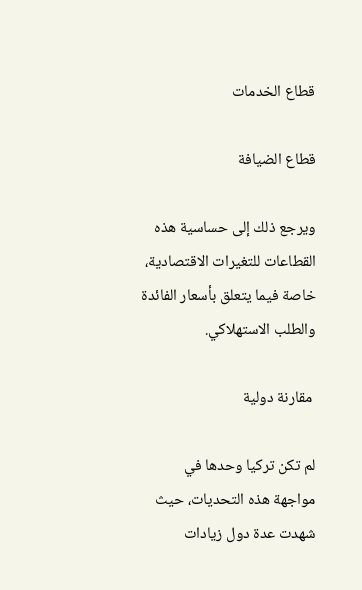قطاع الخدمات

قطاع الضيافة

ويرجع ذلك إلى حساسية هذه القطاعات للتغيرات الاقتصادية، خاصة فيما يتعلق بأسعار الفائدة والطلب الاستهلاكي.

 مقارنة دولية

لم تكن تركيا وحدها في مواجهة هذه التحديات، حيث شهدت عدة دول زيادات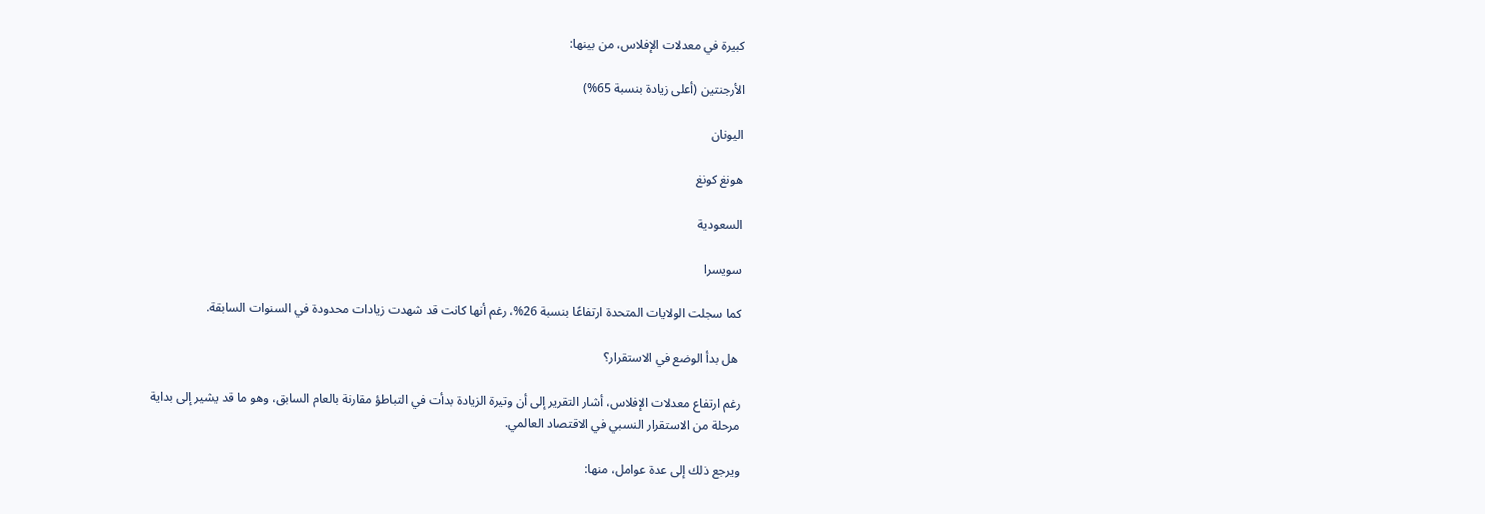كبيرة في معدلات الإفلاس، من بينها:

الأرجنتين (أعلى زيادة بنسبة 65%)

اليونان

هونغ كونغ

السعودية

سويسرا

كما سجلت الولايات المتحدة ارتفاعًا بنسبة 26%، رغم أنها كانت قد شهدت زيادات محدودة في السنوات السابقة.

 هل بدأ الوضع في الاستقرار؟

رغم ارتفاع معدلات الإفلاس، أشار التقرير إلى أن وتيرة الزيادة بدأت في التباطؤ مقارنة بالعام السابق، وهو ما قد يشير إلى بداية مرحلة من الاستقرار النسبي في الاقتصاد العالمي.

ويرجع ذلك إلى عدة عوامل، منها: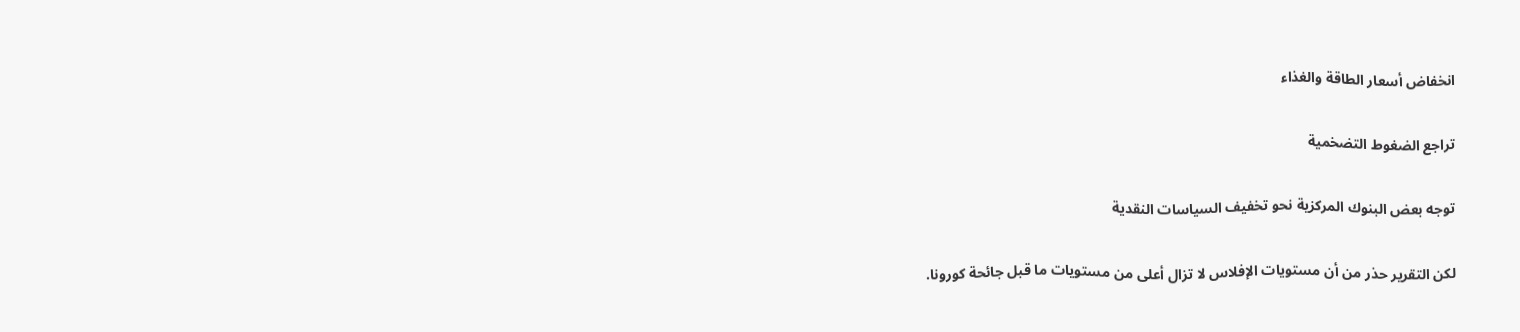انخفاض أسعار الطاقة والغذاء

تراجع الضغوط التضخمية

توجه بعض البنوك المركزية نحو تخفيف السياسات النقدية

لكن التقرير حذر من أن مستويات الإفلاس لا تزال أعلى من مستويات ما قبل جائحة كورونا.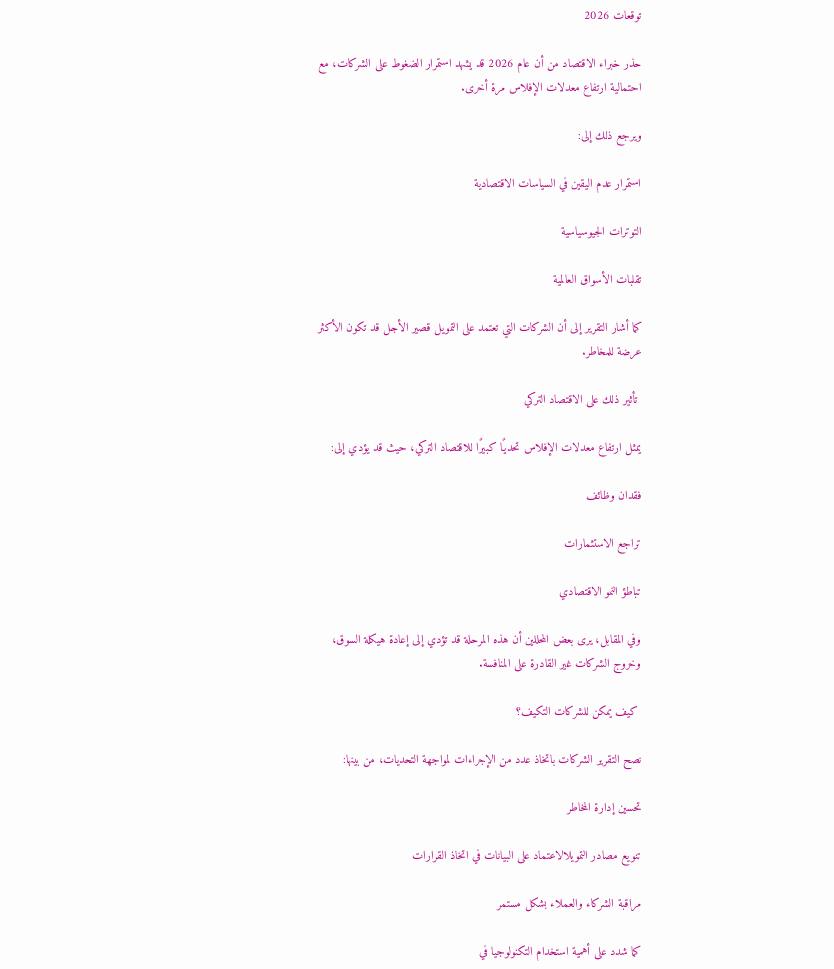توقعات 2026

حذر خبراء الاقتصاد من أن عام 2026 قد يشهد استمرار الضغوط على الشركات، مع احتمالية ارتفاع معدلات الإفلاس مرة أخرى.

ويرجع ذلك إلى:

استمرار عدم اليقين في السياسات الاقتصادية

التوترات الجيوسياسية

تقلبات الأسواق العالمية

كما أشار التقرير إلى أن الشركات التي تعتمد على التمويل قصير الأجل قد تكون الأكثر عرضة للمخاطر.

 تأثير ذلك على الاقتصاد التركي

يمثل ارتفاع معدلات الإفلاس تحديًا كبيرًا للاقتصاد التركي، حيث قد يؤدي إلى:

فقدان وظائف

تراجع الاستثمارات

تباطؤ النمو الاقتصادي

وفي المقابل، يرى بعض المحللين أن هذه المرحلة قد تؤدي إلى إعادة هيكلة السوق، وخروج الشركات غير القادرة على المنافسة.

 كيف يمكن للشركات التكيف؟

نصح التقرير الشركات باتخاذ عدد من الإجراءات لمواجهة التحديات، من بينها:

تحسين إدارة المخاطر

تنويع مصادر التمويلالاعتماد على البيانات في اتخاذ القرارات

مراقبة الشركاء والعملاء بشكل مستمر

كما شدد على أهمية استخدام التكنولوجيا في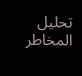تحليل المخاطر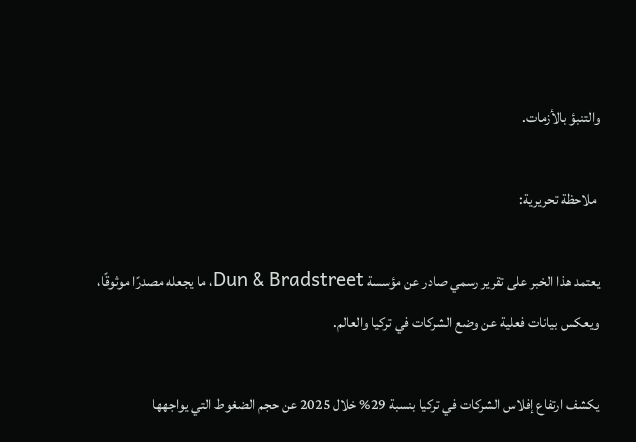والتنبؤ بالأزمات.

 ملاحظة تحريرية:

يعتمد هذا الخبر على تقرير رسمي صادر عن مؤسسة Dun & Bradstreet، ما يجعله مصدرًا موثوقًا، ويعكس بيانات فعلية عن وضع الشركات في تركيا والعالم.

يكشف ارتفاع إفلاس الشركات في تركيا بنسبة 29% خلال 2025 عن حجم الضغوط التي يواجهها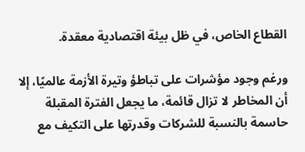القطاع الخاص، في ظل بيئة اقتصادية معقدة.

ورغم وجود مؤشرات على تباطؤ وتيرة الأزمة عالميًا، إلا أن المخاطر لا تزال قائمة، ما يجعل الفترة المقبلة حاسمة بالنسبة للشركات وقدرتها على التكيف مع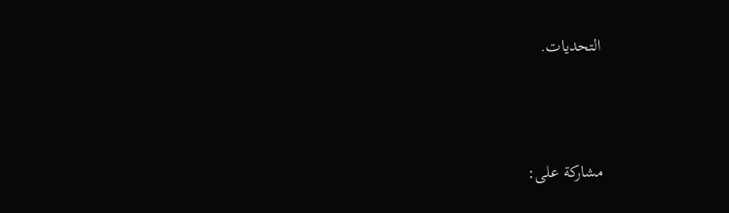التحديات.



مشاركة على: